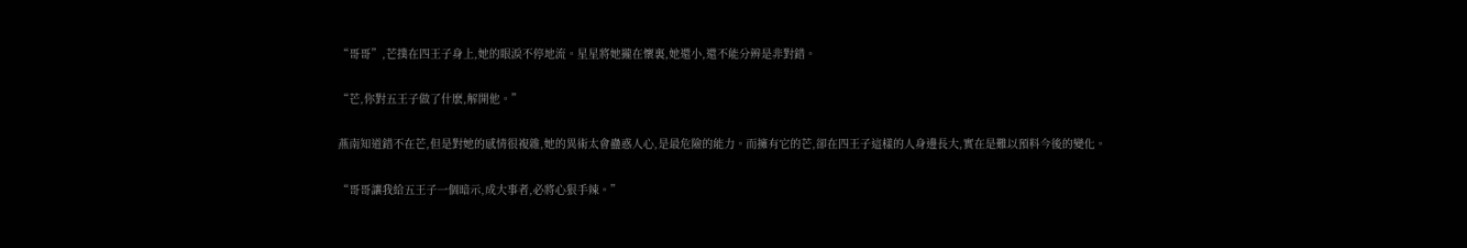“哥哥”,芒撲在四王子身上,她的眼淚不停地流。星星將她攏在懷裏,她還小,還不能分辨是非對錯。

“芒,你對五王子做了什麽,解開他。”

燕南知道錯不在芒,但是對她的感情很複雜,她的異術太會蠱惑人心,是最危險的能力。而擁有它的芒,卻在四王子這樣的人身邊長大,實在是難以預料今後的變化。

“哥哥讓我給五王子一個暗示,成大事者,必將心狠手辣。”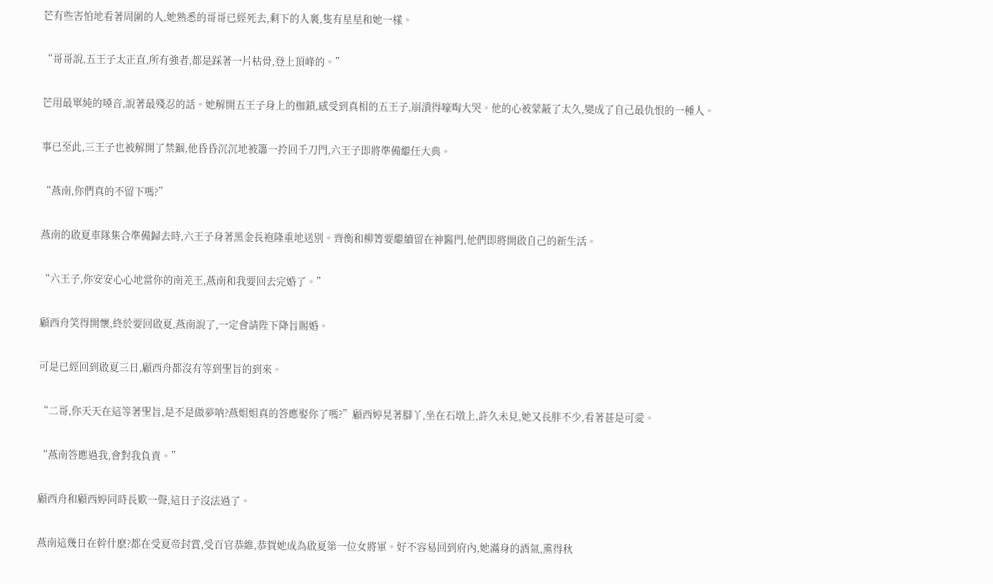芒有些害怕地看著周圍的人,她熟悉的哥哥已經死去,剩下的人裏,隻有星星和她一樣。

“哥哥說,五王子太正直,所有強者,都是踩著一片枯骨,登上頂峰的。”

芒用最單純的嗓音,說著最殘忍的話。她解開五王子身上的枷鎖,感受到真相的五王子,崩潰得嚎啕大哭。他的心被蒙蔽了太久,變成了自己最仇恨的一種人。

事已至此,三王子也被解開了禁錮,他昏昏沉沉地被簫一拎回千刀門,六王子即將準備繼任大典。

“燕南,你們真的不留下嗎?”

燕南的啟夏車隊集合準備歸去時,六王子身著黑金長袍隆重地送別。齊衡和柳箐要繼續留在神醫門,他們即將開啟自己的新生活。

“六王子,你安安心心地當你的南羌王,燕南和我要回去完婚了。”

顧西舟笑得開懷,終於要回啟夏,燕南說了,一定會請陛下降旨賜婚。

可是已經回到啟夏三日,顧西舟都沒有等到聖旨的到來。

“二哥,你天天在這等著聖旨,是不是做夢呐?燕姐姐真的答應娶你了嗎?”顧西婷晃著腳丫,坐在石墩上,許久未見,她又長胖不少,看著甚是可愛。

“燕南答應過我,會對我負責。”

顧西舟和顧西婷同時長歎一聲,這日子沒法過了。

燕南這幾日在幹什麽?都在受夏帝封賞,受百官恭維,恭賀她成為啟夏第一位女將軍。好不容易回到府內,她滿身的酒氣,熏得秋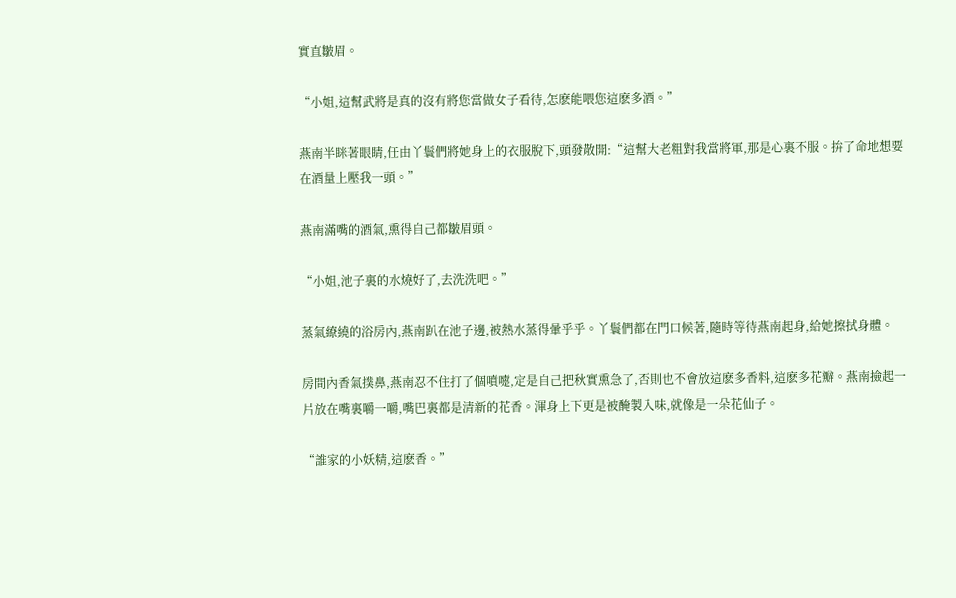實直皺眉。

“小姐,這幫武將是真的沒有將您當做女子看待,怎麽能喂您這麽多酒。”

燕南半眯著眼睛,任由丫鬟們將她身上的衣服脫下,頭發散開:“這幫大老粗對我當將軍,那是心裏不服。拚了命地想要在酒量上壓我一頭。”

燕南滿嘴的酒氣,熏得自己都皺眉頭。

“小姐,池子裏的水燒好了,去洗洗吧。”

蒸氣繚繞的浴房內,燕南趴在池子邊,被熱水蒸得暈乎乎。丫鬟們都在門口候著,隨時等待燕南起身,給她擦拭身體。

房間內香氣撲鼻,燕南忍不住打了個噴嚏,定是自己把秋實熏急了,否則也不會放這麽多香料,這麽多花瓣。燕南撿起一片放在嘴裏嚼一嚼,嘴巴裏都是清新的花香。渾身上下更是被醃製入味,就像是一朵花仙子。

“誰家的小妖精,這麽香。”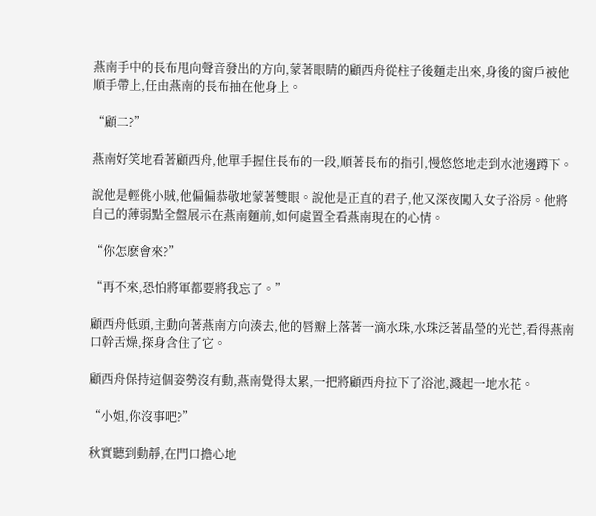燕南手中的長布甩向聲音發出的方向,蒙著眼睛的顧西舟從柱子後麵走出來,身後的窗戶被他順手帶上,任由燕南的長布抽在他身上。

“顧二?”

燕南好笑地看著顧西舟,他單手握住長布的一段,順著長布的指引,慢悠悠地走到水池邊蹲下。

說他是輕佻小賊,他偏偏恭敬地蒙著雙眼。說他是正直的君子,他又深夜闖入女子浴房。他將自己的薄弱點全盤展示在燕南麵前,如何處置全看燕南現在的心情。

“你怎麽會來?”

“再不來,恐怕將軍都要將我忘了。”

顧西舟低頭,主動向著燕南方向湊去,他的唇瓣上落著一滴水珠,水珠泛著晶瑩的光芒,看得燕南口幹舌燥,探身含住了它。

顧西舟保持這個姿勢沒有動,燕南覺得太累,一把將顧西舟拉下了浴池,濺起一地水花。

“小姐,你沒事吧?”

秋實聽到動靜,在門口擔心地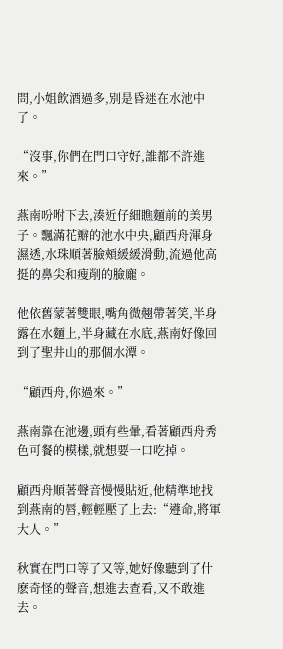問,小姐飲酒過多,別是昏迷在水池中了。

“沒事,你們在門口守好,誰都不許進來。”

燕南吩咐下去,湊近仔細瞧麵前的美男子。飄滿花瓣的池水中央,顧西舟渾身濕透,水珠順著臉頰緩緩滑動,流過他高挺的鼻尖和瘦削的臉龐。

他依舊蒙著雙眼,嘴角微翹帶著笑,半身露在水麵上,半身藏在水底,燕南好像回到了聖井山的那個水潭。

“顧西舟,你過來。”

燕南靠在池邊,頭有些暈,看著顧西舟秀色可餐的模樣,就想要一口吃掉。

顧西舟順著聲音慢慢貼近,他精準地找到燕南的唇,輕輕壓了上去:“遵命,將軍大人。”

秋實在門口等了又等,她好像聽到了什麽奇怪的聲音,想進去查看,又不敢進去。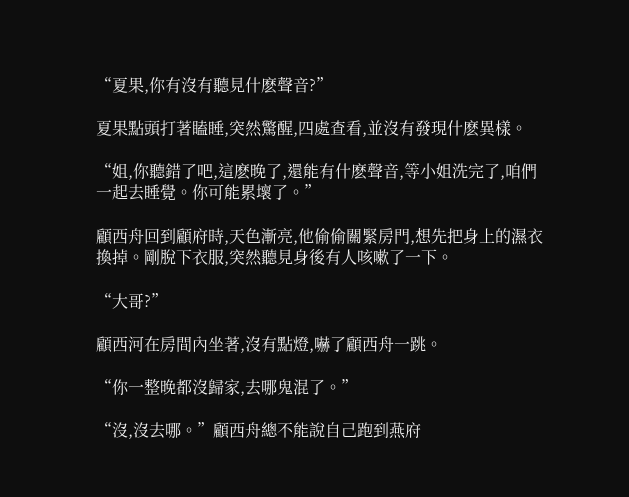“夏果,你有沒有聽見什麽聲音?”

夏果點頭打著瞌睡,突然驚醒,四處查看,並沒有發現什麽異樣。

“姐,你聽錯了吧,這麽晚了,還能有什麽聲音,等小姐洗完了,咱們一起去睡覺。你可能累壞了。”

顧西舟回到顧府時,天色漸亮,他偷偷關緊房門,想先把身上的濕衣換掉。剛脫下衣服,突然聽見身後有人咳嗽了一下。

“大哥?”

顧西河在房間內坐著,沒有點燈,嚇了顧西舟一跳。

“你一整晚都沒歸家,去哪鬼混了。”

“沒,沒去哪。”顧西舟總不能說自己跑到燕府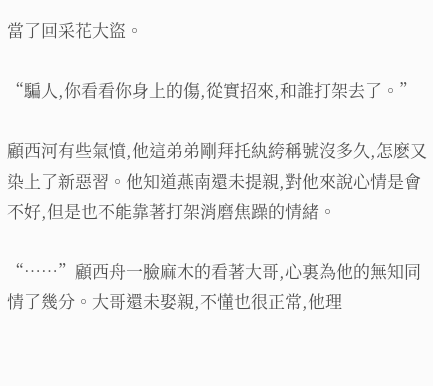當了回采花大盜。

“騙人,你看看你身上的傷,從實招來,和誰打架去了。”

顧西河有些氣憤,他這弟弟剛拜托紈絝稱號沒多久,怎麽又染上了新惡習。他知道燕南還未提親,對他來說心情是會不好,但是也不能靠著打架消磨焦躁的情緒。

“……”顧西舟一臉麻木的看著大哥,心裏為他的無知同情了幾分。大哥還未娶親,不懂也很正常,他理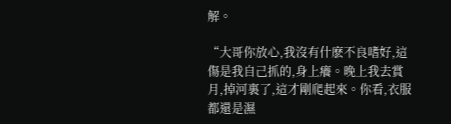解。

“大哥你放心,我沒有什麽不良嗜好,這傷是我自己抓的,身上癢。晚上我去賞月,掉河裏了,這才剛爬起來。你看,衣服都還是濕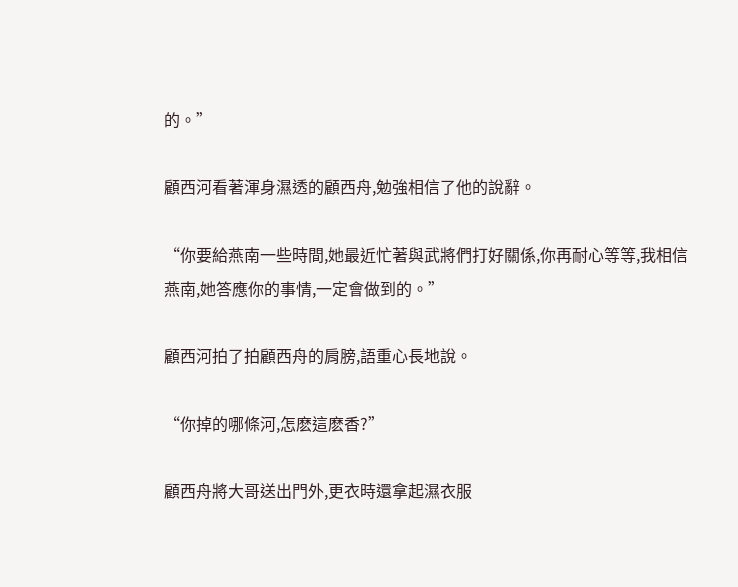的。”

顧西河看著渾身濕透的顧西舟,勉強相信了他的說辭。

“你要給燕南一些時間,她最近忙著與武將們打好關係,你再耐心等等,我相信燕南,她答應你的事情,一定會做到的。”

顧西河拍了拍顧西舟的肩膀,語重心長地說。

“你掉的哪條河,怎麽這麽香?”

顧西舟將大哥送出門外,更衣時還拿起濕衣服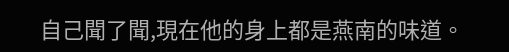自己聞了聞,現在他的身上都是燕南的味道。